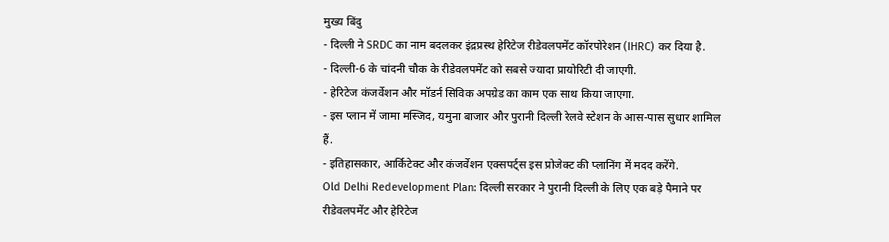मुख्य बिंदु
- दिल्ली ने SRDC का नाम बदलकर इंद्रप्रस्थ हेरिटेज रीडेवलपमेंट कॉरपोरेशन (IHRC) कर दिया है.
- दिल्ली-6 के चांदनी चौक के रीडेवलपमेंट को सबसे ज्यादा प्रायोरिटी दी जाएगी.
- हेरिटेज कंजर्वेशन और मॉडर्न सिविक अपग्रेड का काम एक साथ किया जाएगा.
- इस प्लान में जामा मस्जिद, यमुना बाजार और पुरानी दिल्ली रेलवे स्टेशन के आस-पास सुधार शामिल हैं.
- इतिहासकार, आर्किटेक्ट और कंजर्वेशन एक्सपर्ट्स इस प्रोजेक्ट की प्लानिंग में मदद करेंगे.
Old Delhi Redevelopment Plan: दिल्ली सरकार ने पुरानी दिल्ली के लिए एक बड़े पैमाने पर रीडेवलपमेंट और हेरिटेज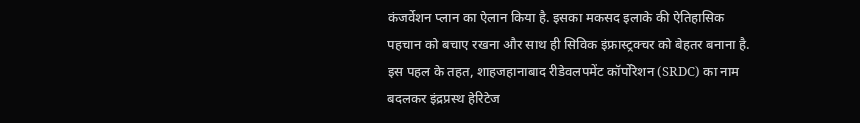कंजर्वेशन प्लान का ऐलान किया है. इसका मकसद इलाके की ऐतिहासिक पहचान को बचाए रखना और साथ ही सिविक इंफ्रास्ट्रक्चर को बेहतर बनाना है. इस पहल के तहत, शाहजहानाबाद रीडेवलपमेंट कॉर्पोरेशन (SRDC) का नाम बदलकर इंद्रप्रस्थ हेरिटेज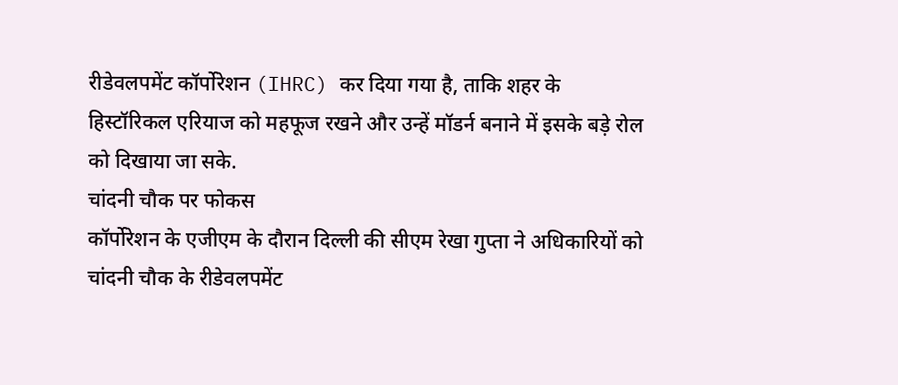रीडेवलपमेंट कॉर्पोरेशन (IHRC) कर दिया गया है, ताकि शहर के हिस्टॉरिकल एरियाज को महफूज रखने और उन्हें मॉडर्न बनाने में इसके बड़े रोल को दिखाया जा सके.
चांदनी चौक पर फोकस
कॉर्पोरेशन के एजीएम के दौरान दिल्ली की सीएम रेखा गुप्ता ने अधिकारियों को चांदनी चौक के रीडेवलपमेंट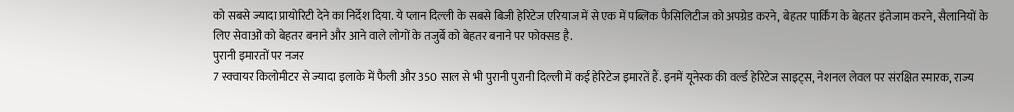को सबसे ज्यादा प्रायोरिटी देने का निर्देश दिया. ये प्लान दिल्ली के सबसे बिजी हेरिटेज एरियाज में से एक में पब्लिक फैसिलिटीज को अपग्रेड करने, बेहतर पार्किंग के बेहतर इंतेजाम करने, सैलानियों के लिए सेवाओं को बेहतर बनाने और आने वाले लोगों के तजुर्बे को बेहतर बनाने पर फोक्सड है.
पुरानी इमारतों पर नजर
7 स्क्वायर किलोमीटर से ज्यादा इलाके में फैली और 350 साल से भी पुरानी पुरानी दिल्ली में कई हेरिटेज इमारतें हैं. इनमें यूनेस्क की वर्ल्ड हेरिटेज साइट्स, नेशनल लेवल पर संरक्षित स्मारक, राज्य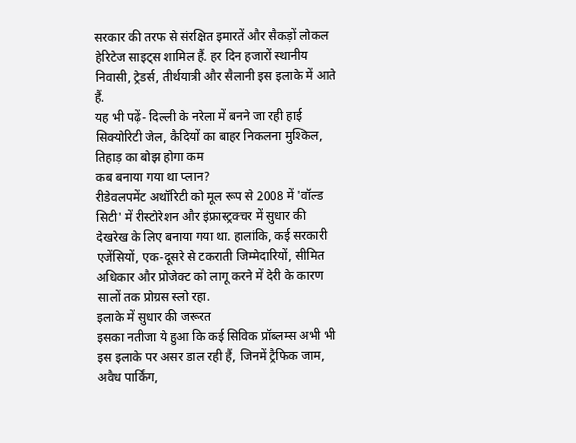सरकार की तरफ से संरक्षित इमारतें और सैकड़ों लोकल हेरिटेज साइट्स शामिल हैं. हर दिन हजारों स्थानीय निवासी, ट्रेडर्स, तीर्थयात्री और सैलानी इस इलाके में आते हैं.
यह भी पढ़ें- दिल्ली के नरेला में बनने जा रही हाई सिक्योरिटी जेल, कैदियों का बाहर निकलना मुश्किल, तिहाड़ का बोझ होगा कम
कब बनाया गया था प्लान?
रीडेवलपमेंट अथॉरिटी को मूल रूप से 2008 में 'वॉल्ड सिटी' में रीस्टोरेशन और इंफ्रास्ट्रक्चर में सुधार की देखरेख के लिए बनाया गया था. हालांकि, कई सरकारी एजेंसियों, एक-दूसरे से टकराती जिम्मेदारियों, सीमित अधिकार और प्रोजेक्ट को लागू करने में देरी के कारण सालों तक प्रोग्रस स्लो रहा.
इलाके में सुधार की जरूरत
इसका नतीजा ये हुआ कि कई सिविक प्रॉब्लम्स अभी भी इस इलाके पर असर डाल रही हैं, जिनमें ट्रैफिक जाम, अवैध पार्किंग,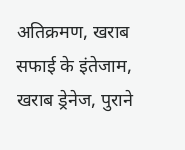अतिक्रमण, खराब सफाई के इंतेजाम, खराब ड्रेनेज, पुराने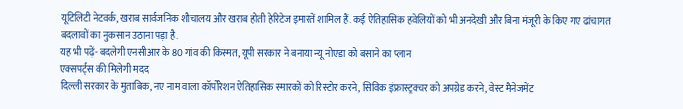यूटिलिटी नेटवर्क, खराब सार्वजनिक शौचालय और खराब होती हेरिटेज इमारतें शामिल हैं. कई ऐतिहासिक हवेलियों को भी अनदेखी और बिना मंजूरी के किए गए ढांचागत बदलावों का नुकसान उठाना पड़ा है.
यह भी पढ़ें- बदलेगी एनसीआर के 80 गांव की किस्मत, यूपी सरकार ने बनाया न्यू नोएडा को बसाने का प्लान
एक्सपर्ट्स की मिलेगी मदद
दिल्ली सरकार के मुताबिक, नए नाम वाला कॉर्पोरेशन ऐतिहासिक स्मारकों को रिस्टोर करने, सिविक इंफ्रास्ट्रक्चर को अपग्रेड करने, वेस्ट मैनेजमेंट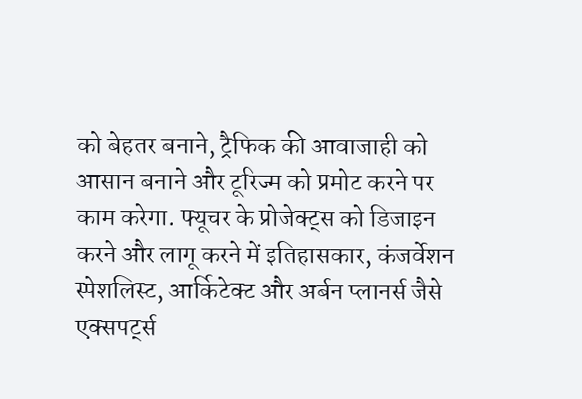को बेहतर बनाने, ट्रैफिक की आवाजाही को आसान बनाने और टूरिज्म को प्रमोट करने पर काम करेगा. फ्यूचर के प्रोजेक्ट्स को डिजाइन करने और लागू करने में इतिहासकार, कंजर्वेशन स्पेशलिस्ट, आर्किटेक्ट और अर्बन प्लानर्स जैसे एक्सपर्ट्स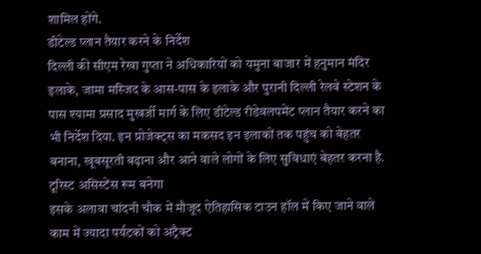शामिल होंगे.
डीटेल्ड प्लान तैयार करने के निर्देश
दिल्ली की सीएम रेखा गुप्ता ने अधिकारियों को यमुना बाजार में हनुमान मंदिर इलाके, जामा मस्जिद के आस-पास के इलाके और पुरानी दिल्ली रेलवे स्टेशन के पास श्यामा प्रसाद मुखर्जी मार्ग के लिए डीटेल्ड रीडेवलपमेंट प्लान तैयार करने का भी निर्देश दिया. इन प्रोजेक्ट्स का मकसद इन इलाकों तक पहुंच को बेहतर बनाना, खूबसूरती बढ़ाना और आने वाले लोगों के लिए सुविधाएं बेहतर करना है.
टूरिस्ट असिस्टेंस रूम बनेगा
इसके अलावा चांदनी चौक में मौजूद ऐतिहासिक टाउन हॉल में किए जाने वाले काम में ज्यादा पर्यटकों को अट्रैक्ट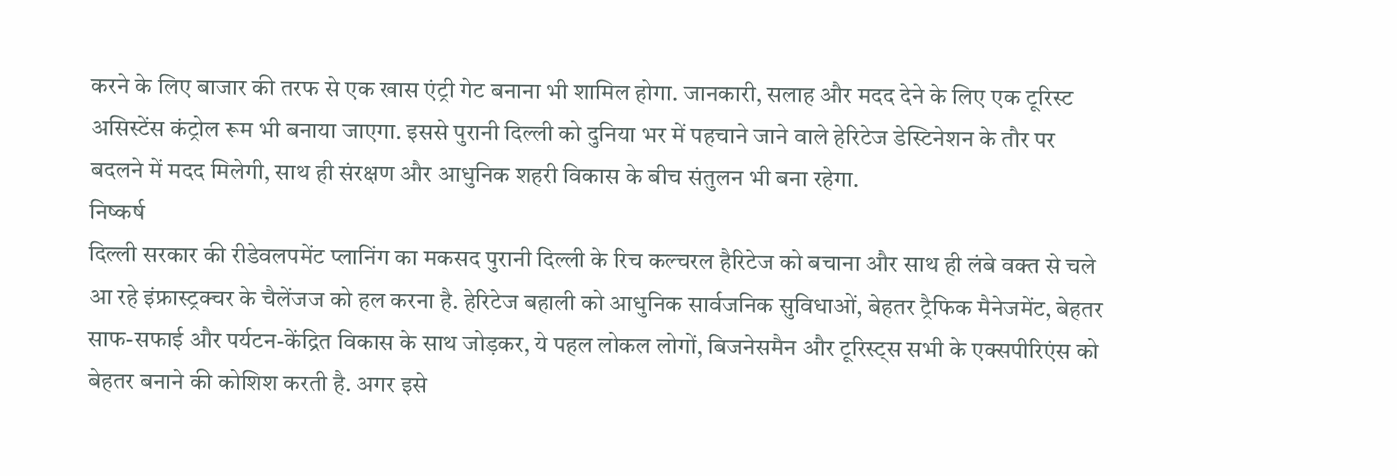करने के लिए बाजार की तरफ से एक खास एंट्री गेट बनाना भी शामिल होगा. जानकारी, सलाह और मदद देने के लिए एक टूरिस्ट असिस्टेंस कंट्रोल रूम भी बनाया जाएगा. इससे पुरानी दिल्ली को दुनिया भर में पहचाने जाने वाले हेरिटेज डेस्टिनेशन के तौर पर बदलने में मदद मिलेगी, साथ ही संरक्षण और आधुनिक शहरी विकास के बीच संतुलन भी बना रहेगा.
निष्कर्ष
दिल्ली सरकार की रीडेवलपमेंट प्लानिंग का मकसद पुरानी दिल्ली के रिच कल्चरल हैरिटेज को बचाना और साथ ही लंबे वक्त से चले आ रहे इंफ्रास्ट्रक्चर के चैलेंजज को हल करना है. हेरिटेज बहाली को आधुनिक सार्वजनिक सुविधाओं, बेहतर ट्रैफिक मैनेजमेंट, बेहतर साफ-सफाई और पर्यटन-केंद्रित विकास के साथ जोड़कर, ये पहल लोकल लोगों, बिजनेसमैन और टूरिस्ट्स सभी के एक्सपीरिएंस को बेहतर बनाने की कोशिश करती है. अगर इसे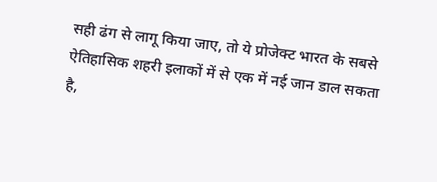सही ढंग से लागू किया जाए, तो ये प्रोजेक्ट भारत के सबसे ऐतिहासिक शहरी इलाकों में से एक में नई जान डाल सकता है,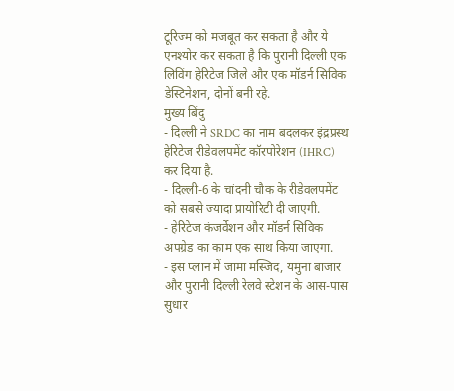टूरिज्म को मजबूत कर सकता है और ये एनश्योर कर सकता है कि पुरानी दिल्ली एक लिविंग हेरिटेज जिले और एक मॉडर्न सिविक डेस्टिनेशन, दोनों बनी रहे.
मुख्य बिंदु
- दिल्ली ने SRDC का नाम बदलकर इंद्रप्रस्थ हेरिटेज रीडेवलपमेंट कॉरपोरेशन (IHRC) कर दिया है.
- दिल्ली-6 के चांदनी चौक के रीडेवलपमेंट को सबसे ज्यादा प्रायोरिटी दी जाएगी.
- हेरिटेज कंजर्वेशन और मॉडर्न सिविक अपग्रेड का काम एक साथ किया जाएगा.
- इस प्लान में जामा मस्जिद, यमुना बाजार और पुरानी दिल्ली रेलवे स्टेशन के आस-पास सुधार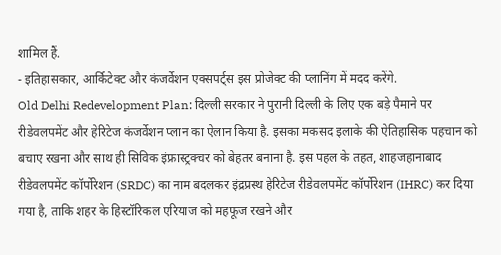शामिल हैं.
- इतिहासकार, आर्किटेक्ट और कंजर्वेशन एक्सपर्ट्स इस प्रोजेक्ट की प्लानिंग में मदद करेंगे.
Old Delhi Redevelopment Plan: दिल्ली सरकार ने पुरानी दिल्ली के लिए एक बड़े पैमाने पर रीडेवलपमेंट और हेरिटेज कंजर्वेशन प्लान का ऐलान किया है. इसका मकसद इलाके की ऐतिहासिक पहचान को बचाए रखना और साथ ही सिविक इंफ्रास्ट्रक्चर को बेहतर बनाना है. इस पहल के तहत, शाहजहानाबाद रीडेवलपमेंट कॉर्पोरेशन (SRDC) का नाम बदलकर इंद्रप्रस्थ हेरिटेज रीडेवलपमेंट कॉर्पोरेशन (IHRC) कर दिया गया है, ताकि शहर के हिस्टॉरिकल एरियाज को महफूज रखने और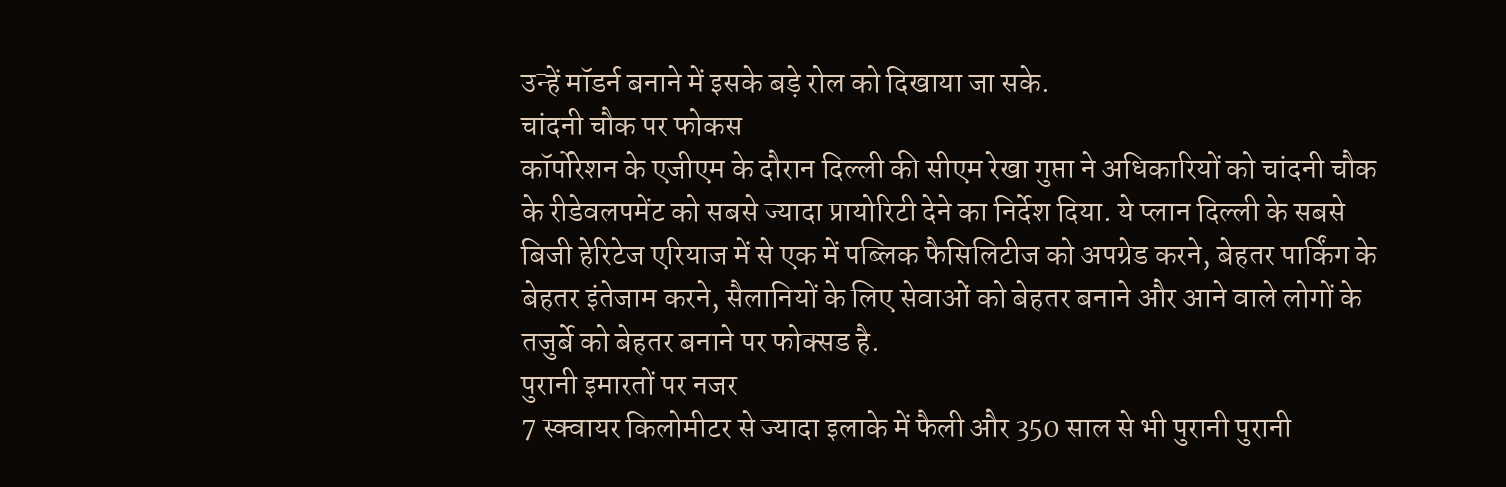उन्हें मॉडर्न बनाने में इसके बड़े रोल को दिखाया जा सके.
चांदनी चौक पर फोकस
कॉर्पोरेशन के एजीएम के दौरान दिल्ली की सीएम रेखा गुप्ता ने अधिकारियों को चांदनी चौक के रीडेवलपमेंट को सबसे ज्यादा प्रायोरिटी देने का निर्देश दिया. ये प्लान दिल्ली के सबसे बिजी हेरिटेज एरियाज में से एक में पब्लिक फैसिलिटीज को अपग्रेड करने, बेहतर पार्किंग के बेहतर इंतेजाम करने, सैलानियों के लिए सेवाओं को बेहतर बनाने और आने वाले लोगों के तजुर्बे को बेहतर बनाने पर फोक्सड है.
पुरानी इमारतों पर नजर
7 स्क्वायर किलोमीटर से ज्यादा इलाके में फैली और 350 साल से भी पुरानी पुरानी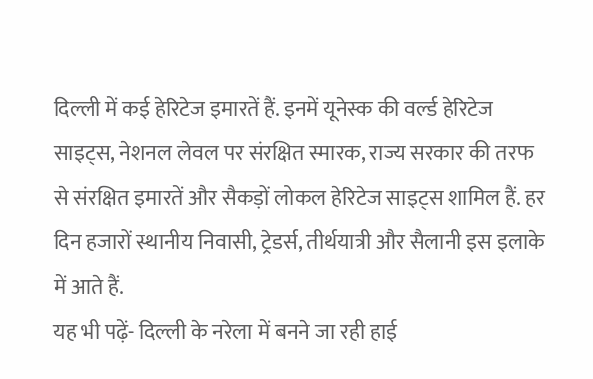दिल्ली में कई हेरिटेज इमारतें हैं. इनमें यूनेस्क की वर्ल्ड हेरिटेज साइट्स, नेशनल लेवल पर संरक्षित स्मारक, राज्य सरकार की तरफ से संरक्षित इमारतें और सैकड़ों लोकल हेरिटेज साइट्स शामिल हैं. हर दिन हजारों स्थानीय निवासी, ट्रेडर्स, तीर्थयात्री और सैलानी इस इलाके में आते हैं.
यह भी पढ़ें- दिल्ली के नरेला में बनने जा रही हाई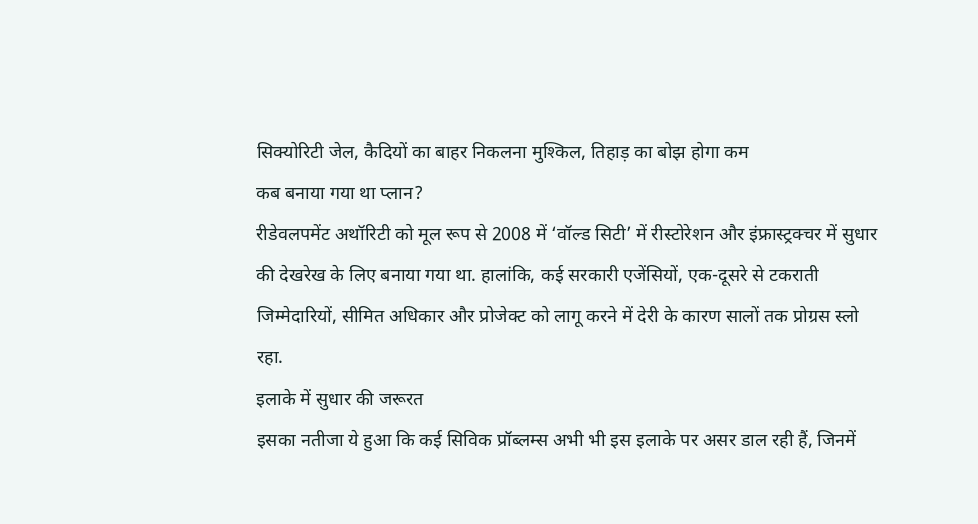सिक्योरिटी जेल, कैदियों का बाहर निकलना मुश्किल, तिहाड़ का बोझ होगा कम
कब बनाया गया था प्लान?
रीडेवलपमेंट अथॉरिटी को मूल रूप से 2008 में ‘वॉल्ड सिटी’ में रीस्टोरेशन और इंफ्रास्ट्रक्चर में सुधार की देखरेख के लिए बनाया गया था. हालांकि, कई सरकारी एजेंसियों, एक-दूसरे से टकराती जिम्मेदारियों, सीमित अधिकार और प्रोजेक्ट को लागू करने में देरी के कारण सालों तक प्रोग्रस स्लो रहा.
इलाके में सुधार की जरूरत
इसका नतीजा ये हुआ कि कई सिविक प्रॉब्लम्स अभी भी इस इलाके पर असर डाल रही हैं, जिनमें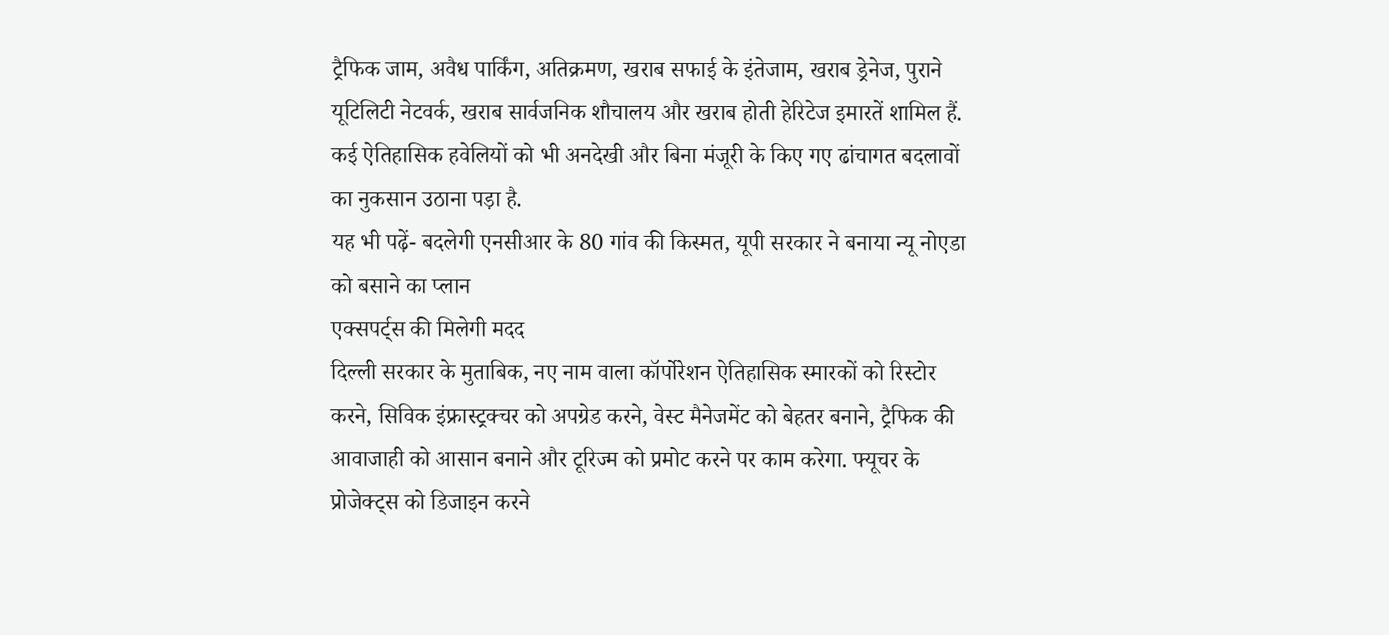ट्रैफिक जाम, अवैध पार्किंग, अतिक्रमण, खराब सफाई के इंतेजाम, खराब ड्रेनेज, पुराने यूटिलिटी नेटवर्क, खराब सार्वजनिक शौचालय और खराब होती हेरिटेज इमारतें शामिल हैं. कई ऐतिहासिक हवेलियों को भी अनदेखी और बिना मंजूरी के किए गए ढांचागत बदलावों का नुकसान उठाना पड़ा है.
यह भी पढ़ें- बदलेगी एनसीआर के 80 गांव की किस्मत, यूपी सरकार ने बनाया न्यू नोएडा को बसाने का प्लान
एक्सपर्ट्स की मिलेगी मदद
दिल्ली सरकार के मुताबिक, नए नाम वाला कॉर्पोरेशन ऐतिहासिक स्मारकों को रिस्टोर करने, सिविक इंफ्रास्ट्रक्चर को अपग्रेड करने, वेस्ट मैनेजमेंट को बेहतर बनाने, ट्रैफिक की आवाजाही को आसान बनाने और टूरिज्म को प्रमोट करने पर काम करेगा. फ्यूचर के प्रोजेक्ट्स को डिजाइन करने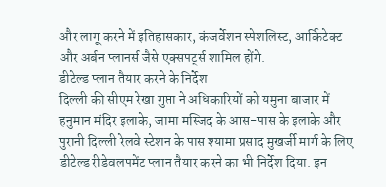और लागू करने में इतिहासकार, कंजर्वेशन स्पेशलिस्ट, आर्किटेक्ट और अर्बन प्लानर्स जैसे एक्सपर्ट्स शामिल होंगे.
डीटेल्ड प्लान तैयार करने के निर्देश
दिल्ली की सीएम रेखा गुप्ता ने अधिकारियों को यमुना बाजार में हनुमान मंदिर इलाके, जामा मस्जिद के आस-पास के इलाके और पुरानी दिल्ली रेलवे स्टेशन के पास श्यामा प्रसाद मुखर्जी मार्ग के लिए डीटेल्ड रीडेवलपमेंट प्लान तैयार करने का भी निर्देश दिया. इन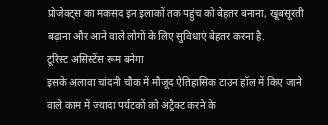प्रोजेक्ट्स का मकसद इन इलाकों तक पहुंच को बेहतर बनाना, खूबसूरती बढ़ाना और आने वाले लोगों के लिए सुविधाएं बेहतर करना है.
टूरिस्ट असिस्टेंस रूम बनेगा
इसके अलावा चांदनी चौक में मौजूद ऐतिहासिक टाउन हॉल में किए जाने वाले काम में ज्यादा पर्यटकों को अट्रैक्ट करने के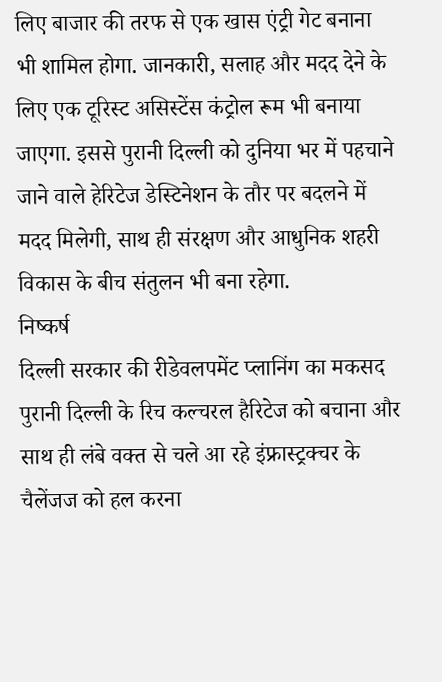लिए बाजार की तरफ से एक खास एंट्री गेट बनाना भी शामिल होगा. जानकारी, सलाह और मदद देने के लिए एक टूरिस्ट असिस्टेंस कंट्रोल रूम भी बनाया जाएगा. इससे पुरानी दिल्ली को दुनिया भर में पहचाने जाने वाले हेरिटेज डेस्टिनेशन के तौर पर बदलने में मदद मिलेगी, साथ ही संरक्षण और आधुनिक शहरी विकास के बीच संतुलन भी बना रहेगा.
निष्कर्ष
दिल्ली सरकार की रीडेवलपमेंट प्लानिंग का मकसद पुरानी दिल्ली के रिच कल्चरल हैरिटेज को बचाना और साथ ही लंबे वक्त से चले आ रहे इंफ्रास्ट्रक्चर के चैलेंजज को हल करना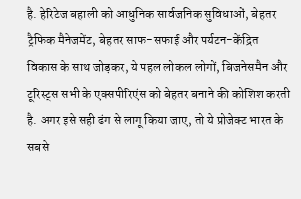है. हेरिटेज बहाली को आधुनिक सार्वजनिक सुविधाओं, बेहतर ट्रैफिक मैनेजमेंट, बेहतर साफ-सफाई और पर्यटन-केंद्रित विकास के साथ जोड़कर, ये पहल लोकल लोगों, बिजनेसमैन और टूरिस्ट्स सभी के एक्सपीरिएंस को बेहतर बनाने की कोशिश करती है. अगर इसे सही ढंग से लागू किया जाए, तो ये प्रोजेक्ट भारत के सबसे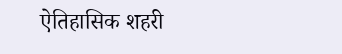ऐतिहासिक शहरी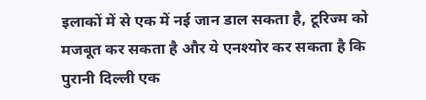इलाकों में से एक में नई जान डाल सकता है, टूरिज्म को मजबूत कर सकता है और ये एनश्योर कर सकता है कि पुरानी दिल्ली एक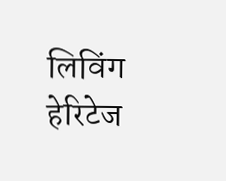लिविंग हेरिटेज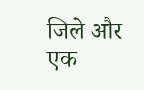जिले और एक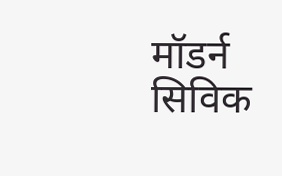मॉडर्न सिविक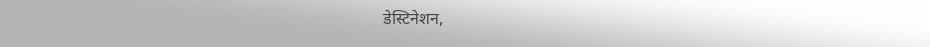डेस्टिनेशन,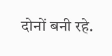दोनों बनी रहे.